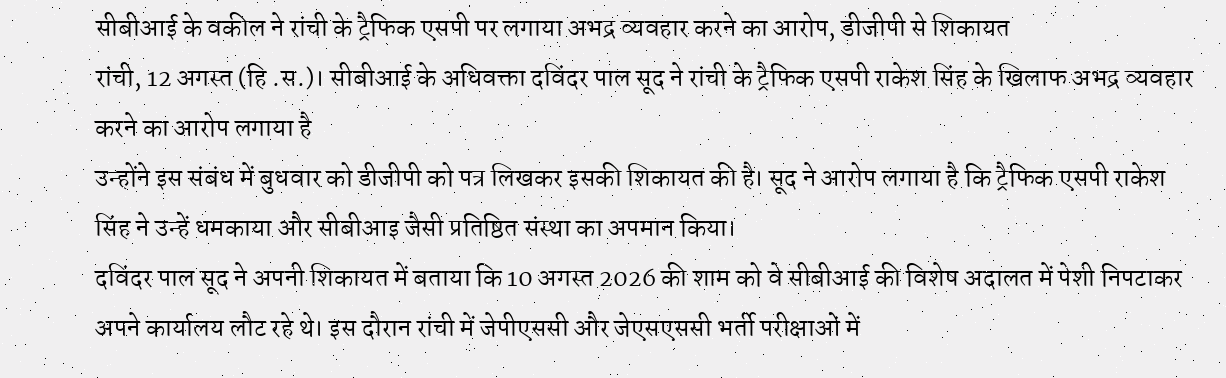सीबीआई के वकील ने रांची के ट्रैफिक एसपी पर लगाया अभद्र व्यवहार करने का आरोप, डीजीपी से शिकायत
रांची, 12 अगस्त (हि .स.)। सीबीआई के अधिवक्ता दविंदर पाल सूद ने रांची के ट्रैफिक एसपी राकेश सिंह के खिलाफ अभद्र व्यवहार करने का आरोप लगाया है
उन्होंने इस संबंध में बुधवार को डीजीपी को पत्र लिखकर इसकी शिकायत की है। सूद ने आरोप लगाया है कि ट्रैफिक एसपी राकेश सिंह ने उन्हें धमकाया और सीबीआइ जैसी प्रतिष्ठित संस्था का अपमान किया।
दविंदर पाल सूद ने अपनी शिकायत में बताया कि 10 अगस्त 2026 की शाम को वे सीबीआई की विशेष अदालत में पेशी निपटाकर अपने कार्यालय लौट रहे थे। इस दौरान रांची में जेपीएससी और जेएसएससी भर्ती परीक्षाओं में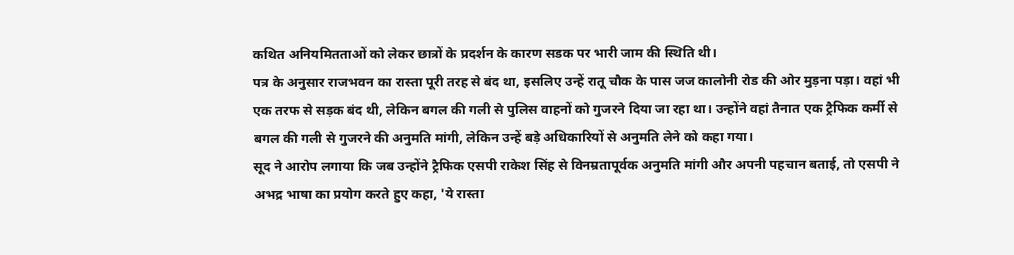कथित अनियमितताओं को लेकर छात्रों के प्रदर्शन के कारण सडक पर भारी जाम की स्थिति थी।
पत्र के अनुसार राजभवन का रास्ता पूरी तरह से बंद था, इसलिए उन्हें रातू चौक के पास जज कालोनी रोड की ओर मुड़ना पड़ा। वहां भी एक तरफ से सड़क बंद थी, लेकिन बगल की गली से पुलिस वाहनों को गुजरने दिया जा रहा था। उन्होंने वहां तैनात एक ट्रैफिक कर्मी से बगल की गली से गुजरने की अनुमति मांगी, लेकिन उन्हें बड़े अधिकारियों से अनुमति लेने को कहा गया।
सूद ने आरोप लगाया कि जब उन्होंने ट्रैफिक एसपी राकेश सिंह से विनम्रतापूर्वक अनुमति मांगी और अपनी पहचान बताई, तो एसपी ने अभद्र भाषा का प्रयोग करते हुए कहा, 'ये रास्ता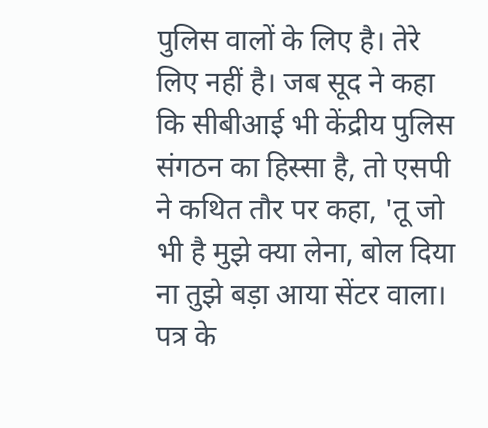पुलिस वालों के लिए है। तेरे लिए नहीं है। जब सूद ने कहा कि सीबीआई भी केंद्रीय पुलिस संगठन का हिस्सा है, तो एसपी ने कथित तौर पर कहा, 'तू जो भी है मुझे क्या लेना, बोल दिया ना तुझे बड़ा आया सेंटर वाला।
पत्र के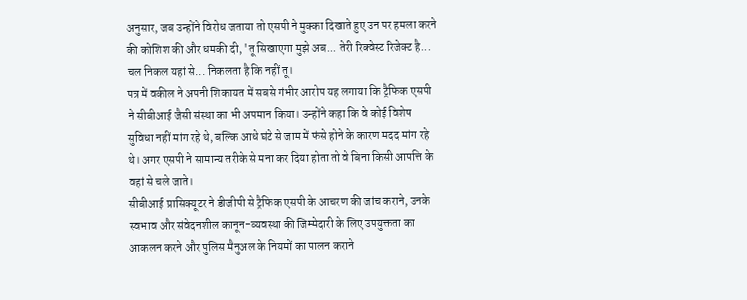अनुसार, जब उन्होंने विरोध जताया तो एसपी ने मुक्का दिखाते हुए उन पर हमला करने की कोशिश की और धमकी दी, 'तू सिखाएगा मुझे अब... तेरी रिक्वेस्ट रिजेक्ट है... चल निकल यहां से... निकलता है कि नहीं तू।
पत्र में वकील ने अपनी शिकायत में सबसे गंभीर आरोप यह लगाया कि ट्रैफिक एसपी ने सीबीआई जैसी संस्था का भी अपमान किया। उन्होंने कहा कि वे कोई विशेष सुविधा नहीं मांग रहे थे, बल्कि आधे घंटे से जाम में फंसे होने के कारण मदद मांग रहे थे। अगर एसपी ने सामान्य तरीके से मना कर दिया होता तो वे बिना किसी आपत्ति के वहां से चले जाते।
सीबीआई प्रासिक्यूटर ने डीजीपी से ट्रैफिक एसपी के आचरण की जांच कराने, उनके स्वभाव और संवेदनशील कानून-व्यवस्था की जिम्मेदारी के लिए उपयुक्तता का आकलन करने और पुलिस मैनुअल के नियमों का पालन कराने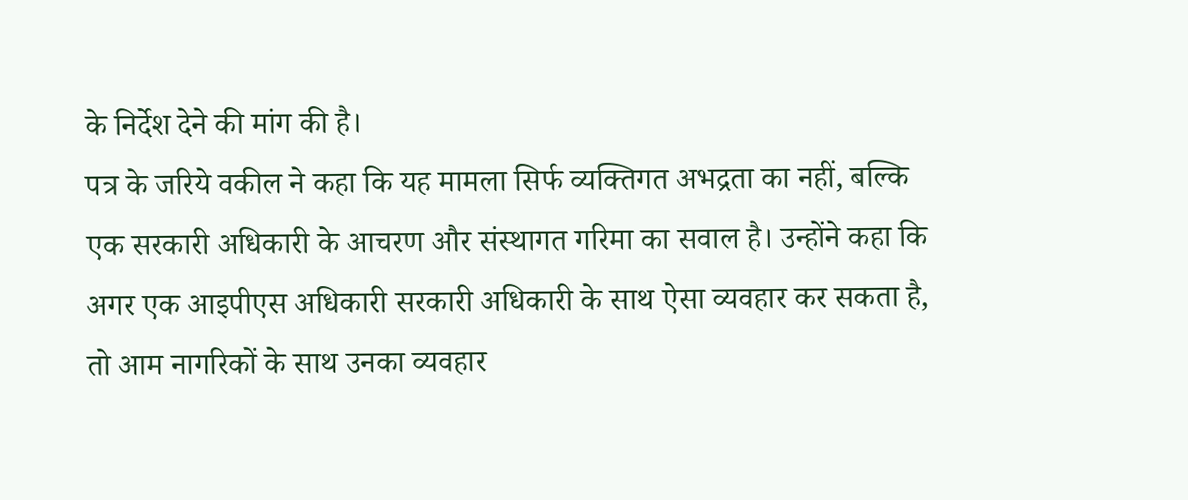के निर्देश देने की मांग की है।
पत्र के जरिये वकील ने कहा कि यह मामला सिर्फ व्यक्तिगत अभद्रता का नहीं, बल्कि एक सरकारी अधिकारी के आचरण और संस्थागत गरिमा का सवाल है। उन्होंने कहा कि अगर एक आइपीएस अधिकारी सरकारी अधिकारी के साथ ऐसा व्यवहार कर सकता है, तो आम नागरिकों के साथ उनका व्यवहार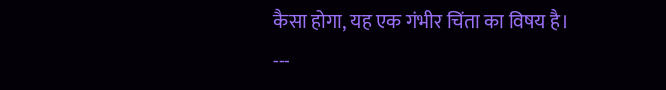कैसा होगा, यह एक गंभीर चिंता का विषय है।
---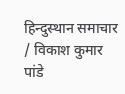हिन्दुस्थान समाचार / विकाश कुमार पांडे